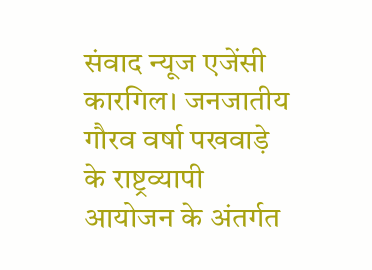संवाद न्यूज एजेंसी
कारगिल। जनजातीय गौरव वर्षा पखवाड़े के राष्ट्रव्यापी आयोजन के अंतर्गत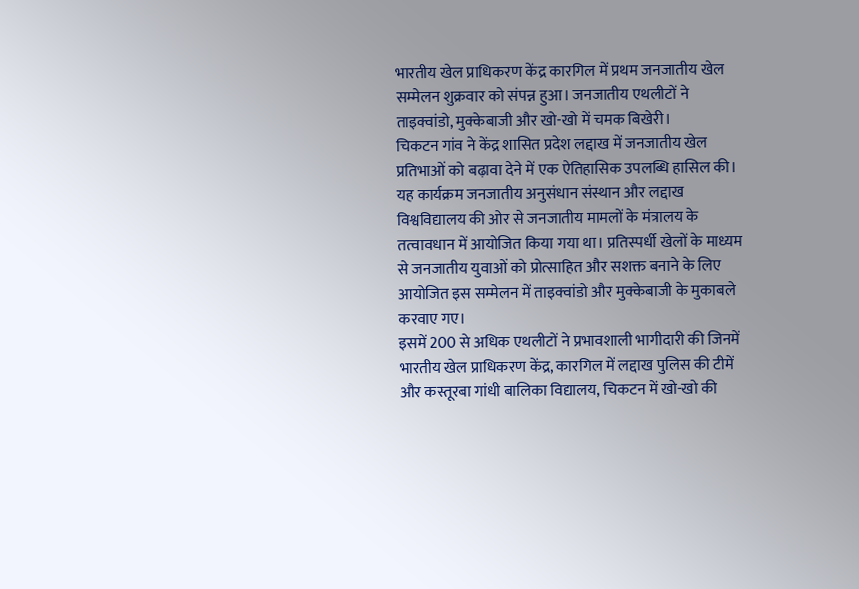भारतीय खेल प्राधिकरण केंद्र कारगिल में प्रथम जनजातीय खेल सम्मेलन शुक्रवार को संपन्न हुआ। जनजातीय एथलीटों ने ताइक्वांडो, मुक्केबाजी और खो-खो में चमक बिखेरी।
चिकटन गांव ने केंद्र शासित प्रदेश लद्दाख में जनजातीय खेल प्रतिभाओं को बढ़ावा देने में एक ऐतिहासिक उपलब्धि हासिल की। यह कार्यक्रम जनजातीय अनुसंधान संस्थान और लद्दाख विश्वविद्यालय की ओर से जनजातीय मामलों के मंत्रालय के तत्वावधान में आयोजित किया गया था। प्रतिस्पर्धी खेलों के माध्यम से जनजातीय युवाओं को प्रोत्साहित और सशक्त बनाने के लिए आयोजित इस सम्मेलन में ताइक्वांडो और मुक्केबाजी के मुकाबले करवाए गए।
इसमें 200 से अधिक एथलीटों ने प्रभावशाली भागीदारी की जिनमें भारतीय खेल प्राधिकरण केंद्र, कारगिल में लद्दाख पुलिस की टीमें और कस्तूरबा गांधी बालिका विद्यालय, चिकटन में खो-खो की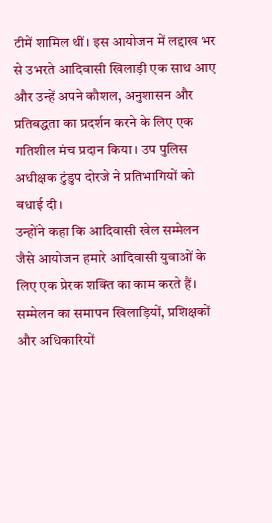टीमें शामिल थीं। इस आयोजन में लद्दाख भर से उभरते आदिवासी खिलाड़ी एक साथ आए और उन्हें अपने कौशल, अनुशासन और प्रतिबद्धता का प्रदर्शन करने के लिए एक गतिशील मंच प्रदान किया। उप पुलिस अधीक्षक टुंडुप दोरजे ने प्रतिभागियों को बधाई दी।
उन्होंने कहा कि आदिवासी खेल सम्मेलन जैसे आयोजन हमारे आदिवासी युवाओं के लिए एक प्रेरक शक्ति का काम करते हैं। सम्मेलन का समापन खिलाड़ियों, प्रशिक्षकों और अधिकारियों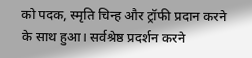को पदक, स्मृति चिन्ह और ट्रॉफी प्रदान करने के साथ हुआ। सर्वश्रेष्ठ प्रदर्शन करने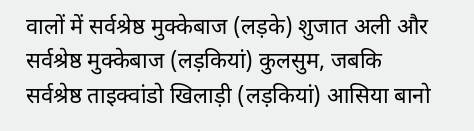वालों में सर्वश्रेष्ठ मुक्केबाज (लड़के) शुजात अली और सर्वश्रेष्ठ मुक्केबाज (लड़कियां) कुलसुम, जबकि सर्वश्रेष्ठ ताइक्वांडो खिलाड़ी (लड़कियां) आसिया बानो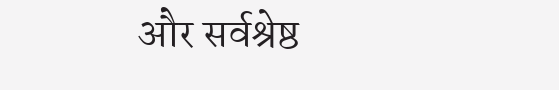और सर्वश्रेष्ठ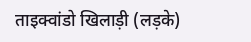ताइक्वांडो खिलाड़ी (लड़के)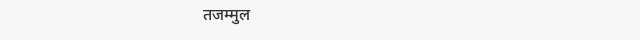तजम्मुल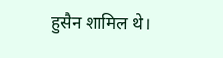हुसैन शामिल थे।